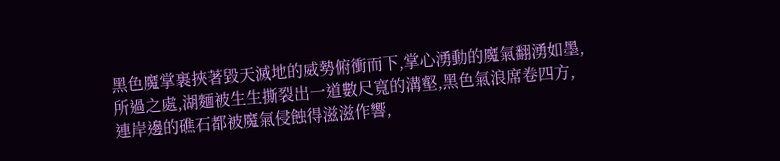黑色魔掌裹挾著毀天滅地的威勢俯衝而下,掌心湧動的魔氣翻湧如墨,所過之處,湖麵被生生撕裂出一道數尺寬的溝壑,黑色氣浪席卷四方,連岸邊的礁石都被魔氣侵蝕得滋滋作響,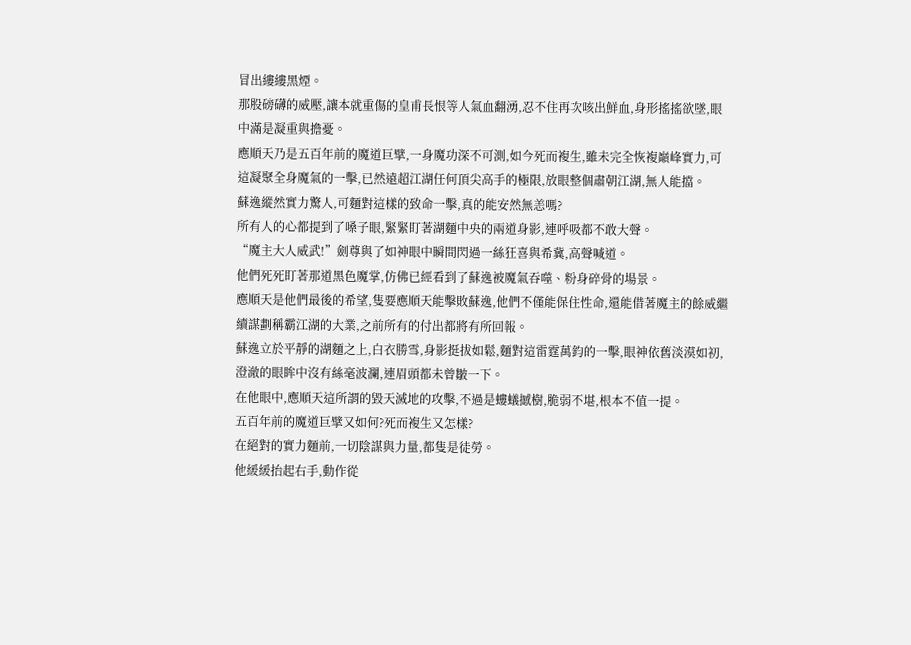冒出縷縷黑煙。
那股磅礴的威壓,讓本就重傷的皇甫長恨等人氣血翻湧,忍不住再次咳出鮮血,身形搖搖欲墜,眼中滿是凝重與擔憂。
應順天乃是五百年前的魔道巨擘,一身魔功深不可測,如今死而複生,雖未完全恢複巔峰實力,可這凝聚全身魔氣的一擊,已然遠超江湖任何頂尖高手的極限,放眼整個肅朝江湖,無人能擋。
蘇逸縱然實力驚人,可麵對這樣的致命一擊,真的能安然無恙嗎?
所有人的心都提到了嗓子眼,緊緊盯著湖麵中央的兩道身影,連呼吸都不敢大聲。
“魔主大人威武!”劍尊與了如神眼中瞬間閃過一絲狂喜與希冀,高聲喊道。
他們死死盯著那道黑色魔掌,仿佛已經看到了蘇逸被魔氣吞噬、粉身碎骨的場景。
應順天是他們最後的希望,隻要應順天能擊敗蘇逸,他們不僅能保住性命,還能借著魔主的餘威繼續謀劃稱霸江湖的大業,之前所有的付出都將有所回報。
蘇逸立於平靜的湖麵之上,白衣勝雪,身影挺拔如鬆,麵對這雷霆萬鈞的一擊,眼神依舊淡漠如初,澄澈的眼眸中沒有絲毫波瀾,連眉頭都未曾皺一下。
在他眼中,應順天這所謂的毀天滅地的攻擊,不過是螻蟻撼樹,脆弱不堪,根本不值一提。
五百年前的魔道巨擘又如何?死而複生又怎樣?
在絕對的實力麵前,一切陰謀與力量,都隻是徒勞。
他緩緩抬起右手,動作從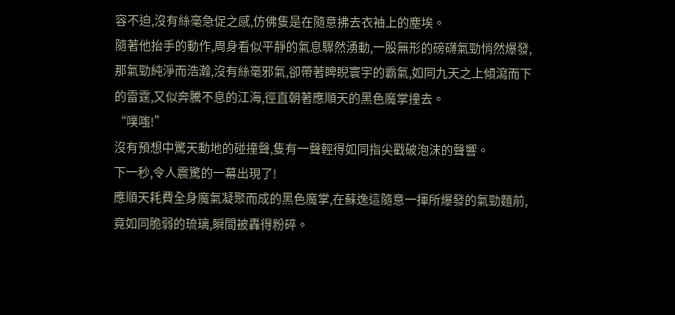容不迫,沒有絲毫急促之感,仿佛隻是在隨意拂去衣袖上的塵埃。
隨著他抬手的動作,周身看似平靜的氣息驟然湧動,一股無形的磅礴氣勁悄然爆發,那氣勁純淨而浩瀚,沒有絲毫邪氣,卻帶著睥睨寰宇的霸氣,如同九天之上傾瀉而下的雷霆,又似奔騰不息的江海,徑直朝著應順天的黑色魔掌撞去。
“噗嗤!”
沒有預想中驚天動地的碰撞聲,隻有一聲輕得如同指尖戳破泡沫的聲響。
下一秒,令人震驚的一幕出現了!
應順天耗費全身魔氣凝聚而成的黑色魔掌,在蘇逸這隨意一揮所爆發的氣勁麵前,竟如同脆弱的琉璃,瞬間被轟得粉碎。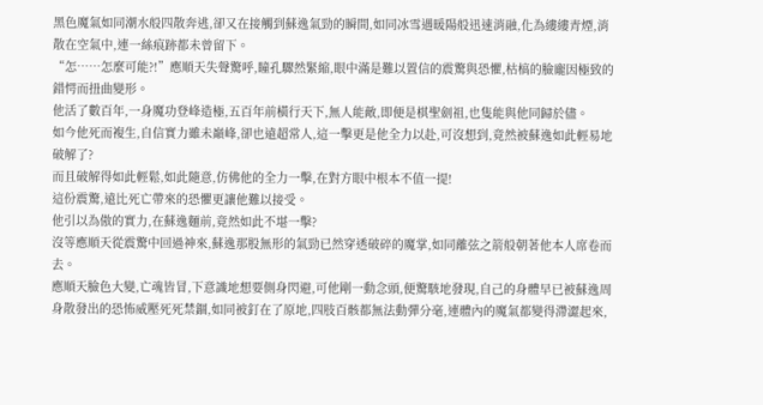黑色魔氣如同潮水般四散奔逃,卻又在接觸到蘇逸氣勁的瞬間,如同冰雪遇暖陽般迅速消融,化為縷縷青煙,消散在空氣中,連一絲痕跡都未曾留下。
“怎……怎麼可能?!”應順天失聲驚呼,瞳孔驟然緊縮,眼中滿是難以置信的震驚與恐懼,枯槁的臉龐因極致的錯愕而扭曲變形。
他活了數百年,一身魔功登峰造極,五百年前橫行天下,無人能敵,即便是棋聖劍祖,也隻能與他同歸於儘。
如今他死而複生,自信實力雖未巔峰,卻也遠超常人,這一擊更是他全力以赴,可沒想到,竟然被蘇逸如此輕易地破解了?
而且破解得如此輕鬆,如此隨意,仿佛他的全力一擊,在對方眼中根本不值一提!
這份震驚,遠比死亡帶來的恐懼更讓他難以接受。
他引以為傲的實力,在蘇逸麵前,竟然如此不堪一擊?
沒等應順天從震驚中回過神來,蘇逸那股無形的氣勁已然穿透破碎的魔掌,如同離弦之箭般朝著他本人席卷而去。
應順天臉色大變,亡魂皆冒,下意識地想要側身閃避,可他剛一動念頭,便驚駭地發現,自己的身體早已被蘇逸周身散發出的恐怖威壓死死禁錮,如同被釘在了原地,四肢百骸都無法動彈分毫,連體內的魔氣都變得滯澀起來,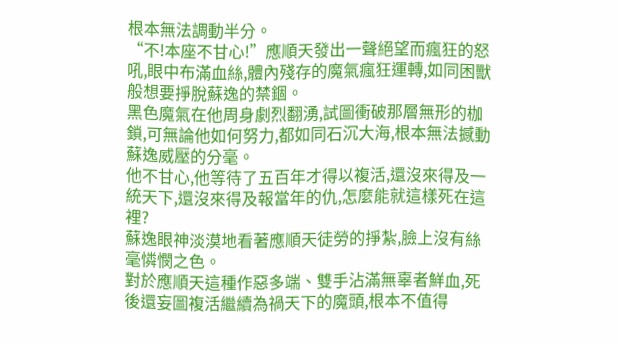根本無法調動半分。
“不!本座不甘心!”應順天發出一聲絕望而瘋狂的怒吼,眼中布滿血絲,體內殘存的魔氣瘋狂運轉,如同困獸般想要掙脫蘇逸的禁錮。
黑色魔氣在他周身劇烈翻湧,試圖衝破那層無形的枷鎖,可無論他如何努力,都如同石沉大海,根本無法撼動蘇逸威壓的分毫。
他不甘心,他等待了五百年才得以複活,還沒來得及一統天下,還沒來得及報當年的仇,怎麼能就這樣死在這裡?
蘇逸眼神淡漠地看著應順天徒勞的掙紮,臉上沒有絲毫憐憫之色。
對於應順天這種作惡多端、雙手沾滿無辜者鮮血,死後還妄圖複活繼續為禍天下的魔頭,根本不值得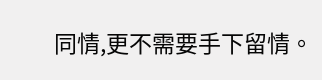同情,更不需要手下留情。